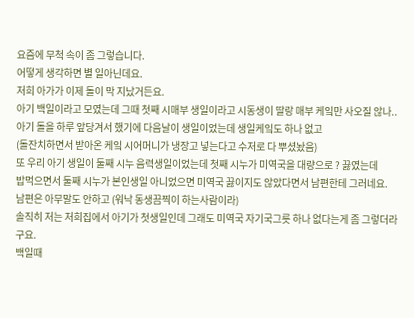요즘에 무척 속이 좀 그렇습니다.
어떻게 생각하면 별 일아닌데요.
저희 아가가 이제 돌이 막 지났거든요.
아기 백일이라고 모였는데 그때 첫째 시매부 생일이라고 시동생이 딸랑 매부 케잌만 사오질 않나..
아기 돌을 하루 앞당겨서 했기에 다음날이 생일이었는데 생일케잌도 하나 없고
(돌잔치하면서 받아온 케잌 시어머니가 냉장고 넣는다고 수저로 다 뿌셨놨음)
또 우리 아기 생일이 둘째 시누 음력생일이었는데 첫째 시누가 미역국을 대량으로 ? 끓였는데
밥먹으면서 둘째 시누가 본인생일 아니었으면 미역국 끓이지도 않았다면서 남편한테 그러네요.
남편은 아무말도 안하고 (워낙 동생끔찍이 하는사람이라)
솔직히 저는 저희집에서 아기가 첫생일인데 그래도 미역국 자기국그릇 하나 없다는게 좀 그렇더라구요.
백일때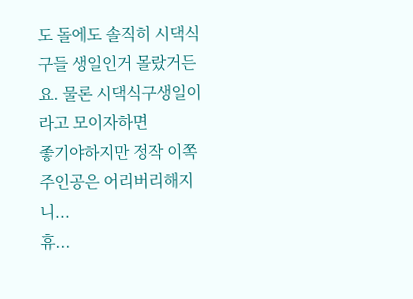도 돌에도 솔직히 시댁식구들 생일인거 몰랐거든요. 물론 시댁식구생일이라고 모이자하면
좋기야하지만 정작 이쪽 주인공은 어리버리해지니...
휴...